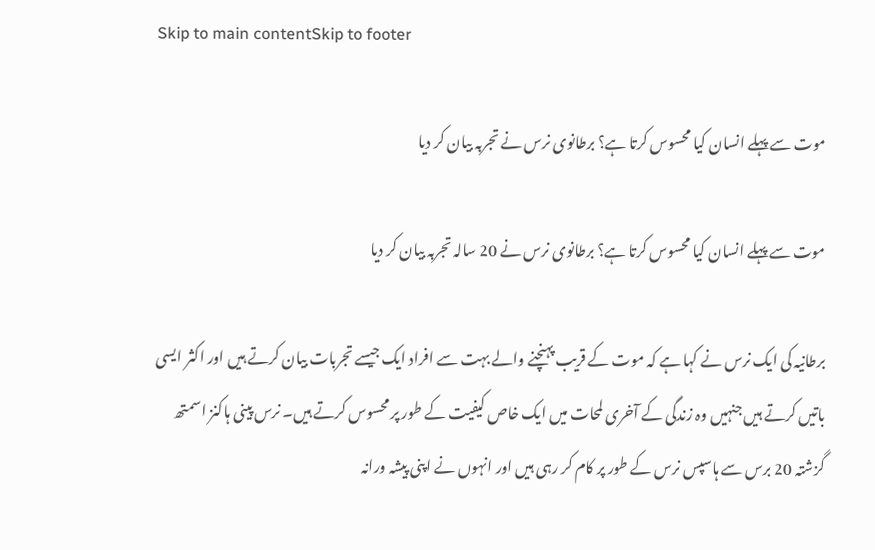Skip to main contentSkip to footer

موت سے پہلے انسان کیا محسوس کرتا ہے؟ برطانوی نرس نے تجربہ بیان کر دیا

موت سے پہلے انسان کیا محسوس کرتا ہے؟ برطانوی نرس نے 20 سالہ تجربہ بیان کر دیا

برطانیہ کی ایک نرس نے کہا ہے کہ موت کے قریب پہنچنے والے بہت سے افراد ایک جیسے تجربات بیان کرتے ہیں اور اکثر ایسی باتیں کرتے ہیں جنہیں وہ زندگی کے آخری لمحات میں ایک خاص کیفیت کے طور پر محسوس کرتے ہیں۔ نرس پینی ہاکنز اسمتھ گزشتہ 20 برس سے ہاسپس نرس کے طور پر کام کر رہی ہیں اور انہوں نے اپنی پیشہ ورانہ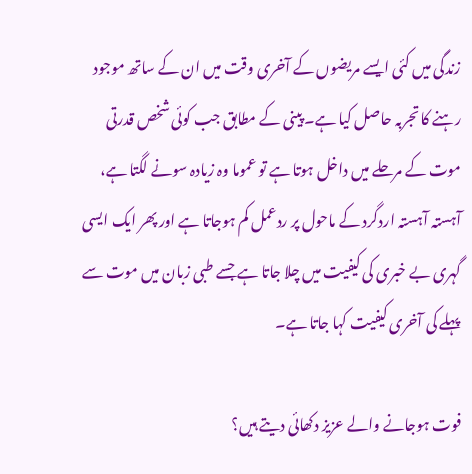زندگی میں کئی ایسے مریضوں کے آخری وقت میں ان کے ساتھ موجود رہنے کا تجربہ حاصل کیا ہے۔ پینی کے مطابق جب کوئی شخص قدرتی موت کے مرحلے میں داخل ہوتا ہے تو عموما وہ زیادہ سونے لگتا ہے، آہستہ آہستہ اردگرد کے ماحول پر ردعمل کم ہوجاتا ہے اور پھر ایک ایسی گہری بے خبری کی کیفیت میں چلا جاتا ہے جسے طبی زبان میں موت سے پہلے کی آخری کیفیت کہا جاتا ہے۔

فوت ہوجانے والے عزیز دکھائی دیتے ہیں؟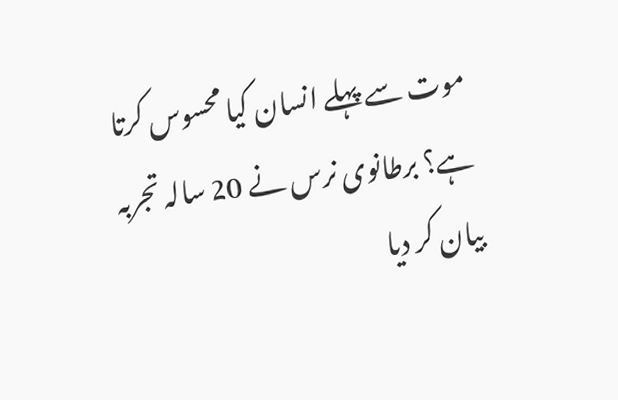موت سے پہلے انسان کیا محسوس کرتا ہے؟ برطانوی نرس نے 20 سالہ تجربہ بیان کر دیا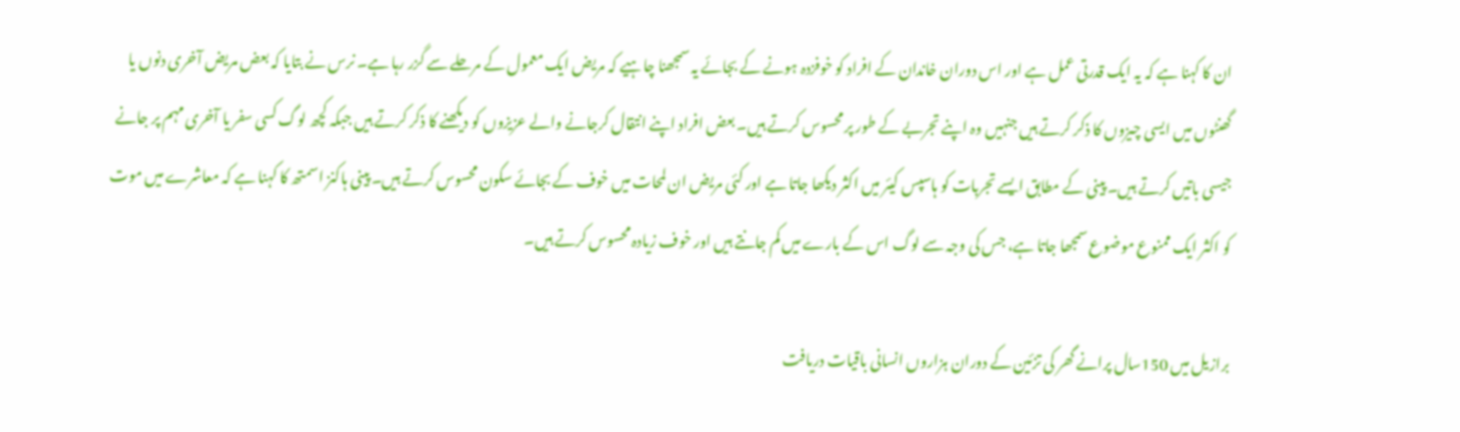ان کا کہنا ہے کہ یہ ایک قدرتی عمل ہے اور اس دوران خاندان کے افراد کو خوفزدہ ہونے کے بجائے یہ سمجھنا چاہیے کہ مریض ایک معمول کے مرحلے سے گزر رہا ہے۔ نرس نے بتایا کہ بعض مریض آخری دنوں یا گھنٹوں میں ایسی چیزوں کا ذکر کرتے ہیں جنہیں وہ اپنے تجربے کے طور پر محسوس کرتے ہیں۔ بعض افراد اپنے انتقال کرجانے والے عزیزوں کو دیکھنے کا ذکر کرتے ہیں جبکہ کچھ لوگ کسی سفر یا آخری مہم پر جانے جیسی باتیں کرتے ہیں۔ پینی کے مطابق ایسے تجربات کو ہاسپس کیئر میں اکثر دیکھا جاتا ہے اور کئی مریض ان لمحات میں خوف کے بجائے سکون محسوس کرتے ہیں۔ پینی ہاکنز اسمتھ کا کہنا ہے کہ معاشرے میں موت کو اکثر ایک ممنوع موضوع سمجھا جاتا ہے، جس کی وجہ سے لوگ اس کے بارے میں کم جانتے ہیں اور خوف زیادہ محسوس کرتے ہیں۔

برازیل میں 150سال پرانے گھر کی تزئین کے دوران ہزاروں انسانی باقیات دریافت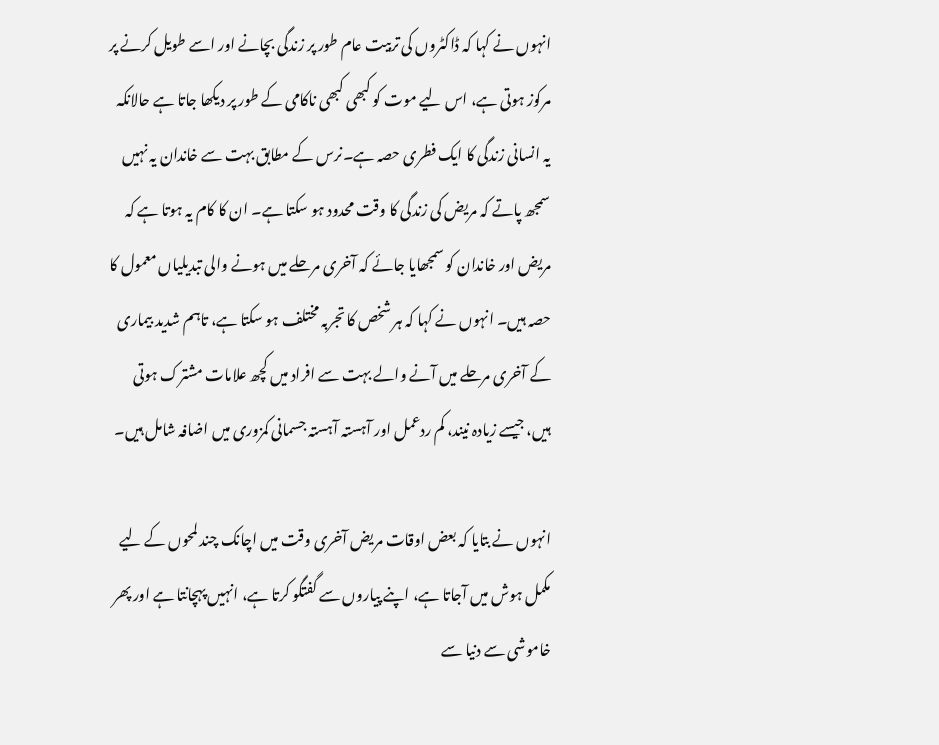انہوں نے کہا کہ ڈاکٹروں کی تربیت عام طور پر زندگی بچانے اور اسے طویل کرنے پر مرکوز ہوتی ہے، اس لیے موت کو کبھی کبھی ناکامی کے طور پر دیکھا جاتا ہے حالانکہ یہ انسانی زندگی کا ایک فطری حصہ ہے۔نرس کے مطابق بہت سے خاندان یہ نہیں سمجھ پاتے کہ مریض کی زندگی کا وقت محدود ہو سکتا ہے۔ ان کا کام یہ ہوتا ہے کہ مریض اور خاندان کو سمجھایا جائے کہ آخری مرحلے میں ہونے والی تبدیلیاں معمول کا حصہ ہیں۔ انہوں نے کہا کہ ہر شخص کا تجربہ مختلف ہو سکتا ہے، تاہم شدید بیماری کے آخری مرحلے میں آنے والے بہت سے افراد میں کچھ علامات مشترک ہوتی ہیں، جیسے زیادہ نیند، کم ردعمل اور آہستہ آہستہ جسمانی کمزوری میں اضافہ شامل ہیں۔

انہوں نے بتایا کہ بعض اوقات مریض آخری وقت میں اچانک چند لمحوں کے لیے مکمل ہوش میں آجاتا ہے، اپنے پیاروں سے گفتگو کرتا ہے، انہیں پہچانتا ہے اور پھر خاموشی سے دنیا سے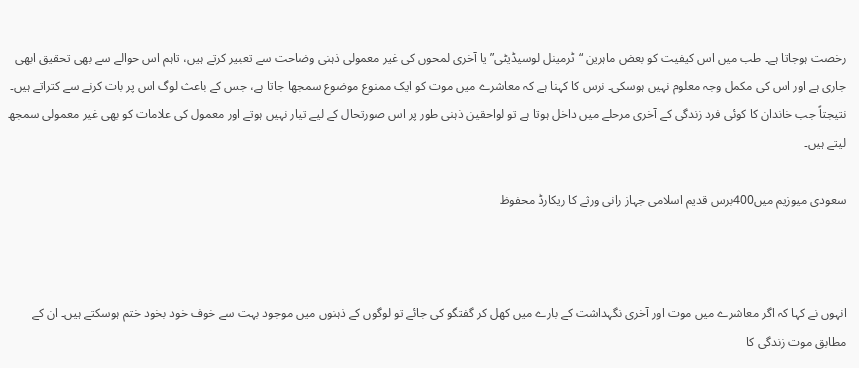رخصت ہوجاتا ہے۔ طب میں اس کیفیت کو بعض ماہرین “ٹرمینل لوسیڈیٹی” یا آخری لمحوں کی غیر معمولی ذہنی وضاحت سے تعبیر کرتے ہیں، تاہم اس حوالے سے بھی تحقیق ابھی جاری ہے اور اس کی مکمل وجہ معلوم نہیں ہوسکی۔ نرس کا کہنا ہے کہ معاشرے میں موت کو ایک ممنوع موضوع سمجھا جاتا ہے، جس کے باعث لوگ اس پر بات کرنے سے کتراتے ہیں۔ نتیجتاً جب خاندان کا کوئی فرد زندگی کے آخری مرحلے میں داخل ہوتا ہے تو لواحقین ذہنی طور پر اس صورتحال کے لیے تیار نہیں ہوتے اور معمول کی علامات کو بھی غیر معمولی سمجھ لیتے ہیں۔

سعودی میوزیم میں400برس قدیم اسلامی جہاز رانی ورثے کا ریکارڈ محفوظ



انہوں نے کہا کہ اگر معاشرے میں موت اور آخری نگہداشت کے بارے میں کھل کر گفتگو کی جائے تو لوگوں کے ذہنوں میں موجود بہت سے خوف خود بخود ختم ہوسکتے ہیں۔ ان کے مطابق موت زندگی کا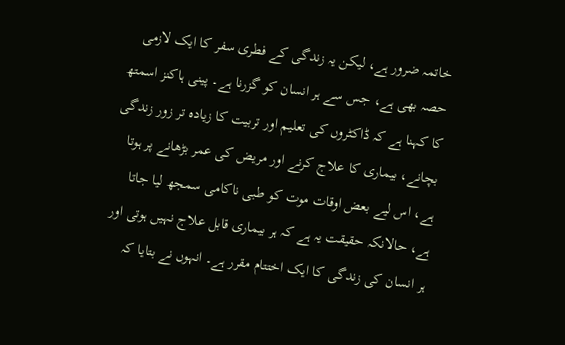خاتمہ ضرور ہے، لیکن یہ زندگی کے فطری سفر کا ایک لازمی حصہ بھی ہے، جس سے ہر انسان کو گزرنا ہے۔ پینی ہاکنز اسمتھ کا کہنا ہے کہ ڈاکٹروں کی تعلیم اور تربیت کا زیادہ تر زور زندگی بچانے، بیماری کا علاج کرنے اور مریض کی عمر بڑھانے پر ہوتا ہے، اس لیے بعض اوقات موت کو طبی ناکامی سمجھ لیا جاتا ہے، حالانکہ حقیقت یہ ہے کہ ہر بیماری قابل علاج نہیں ہوتی اور ہر انسان کی زندگی کا ایک اختتام مقرر ہے۔ انہوں نے بتایا کہ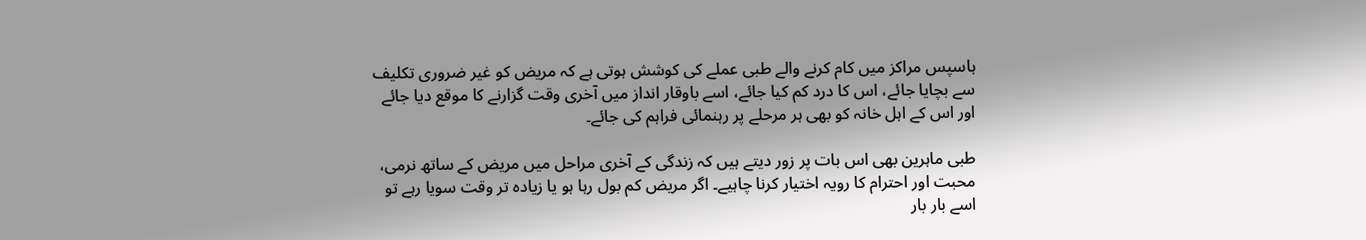ہاسپس مراکز میں کام کرنے والے طبی عملے کی کوشش ہوتی ہے کہ مریض کو غیر ضروری تکلیف سے بچایا جائے، اس کا درد کم کیا جائے، اسے باوقار انداز میں آخری وقت گزارنے کا موقع دیا جائے اور اس کے اہل خانہ کو بھی ہر مرحلے پر رہنمائی فراہم کی جائے۔

طبی ماہرین بھی اس بات پر زور دیتے ہیں کہ زندگی کے آخری مراحل میں مریض کے ساتھ نرمی، محبت اور احترام کا رویہ اختیار کرنا چاہیے۔ اگر مریض کم بول رہا ہو یا زیادہ تر وقت سویا رہے تو اسے بار بار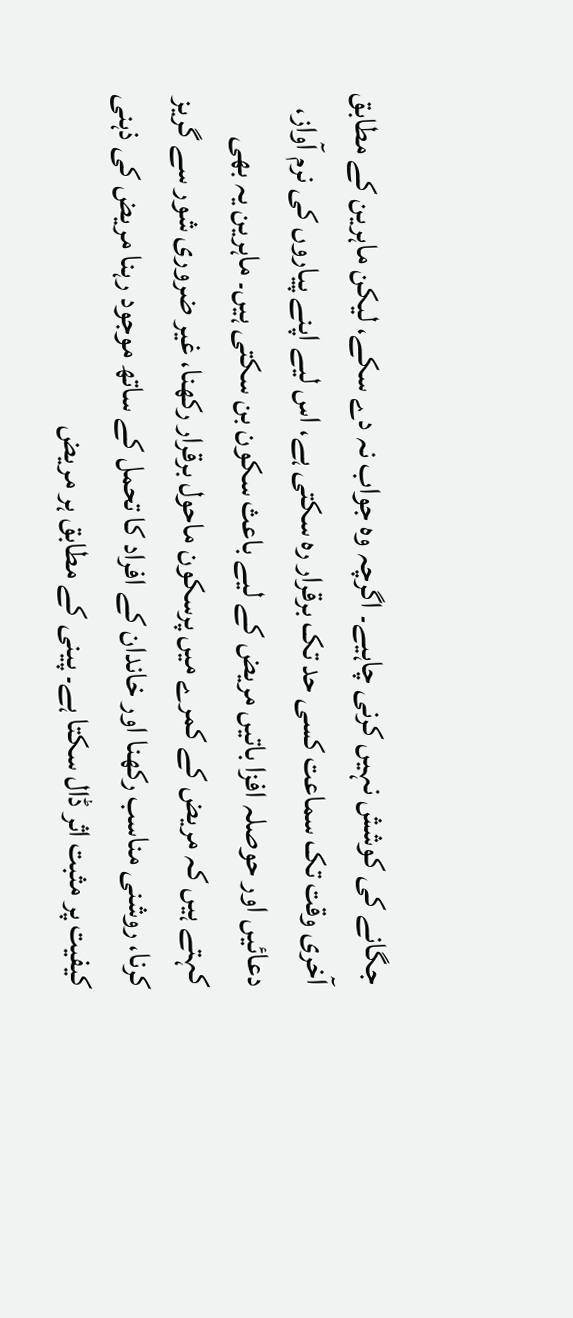جگانے کی کوشش نہیں کرنی چاہیے۔ اگرچہ وہ جواب نہ دے سکے، لیکن ماہرین کے مطابق آخری وقت تک سماعت کسی حد تک برقرار رہ سکتی ہے، اس لیے اپنے پیاروں کی نرم آواز، دعائیں اور حوصلہ افزا باتیں مریض کے لیے باعث سکون بن سکتی ہیں۔ ماہرین یہ بھی کہتے ہیں کہ مریض کے کمرے میں پرسکون ماحول برقرار رکھنا، غیر ضروری شور سے گریز کرنا، روشنی مناسب رکھنا اور خاندان کے افراد کا تحمل کے ساتھ موجود رہنا مریض کی ذہنی کیفیت پر مثبت اثر ڈال سکتا ہے۔ پینی کے مطابق ہر مریض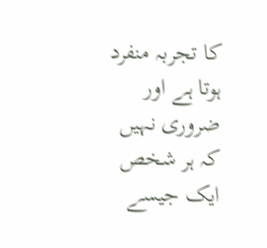کا تجربہ منفرد ہوتا ہے اور ضروری نہیں کہ ہر شخص ایک جیسے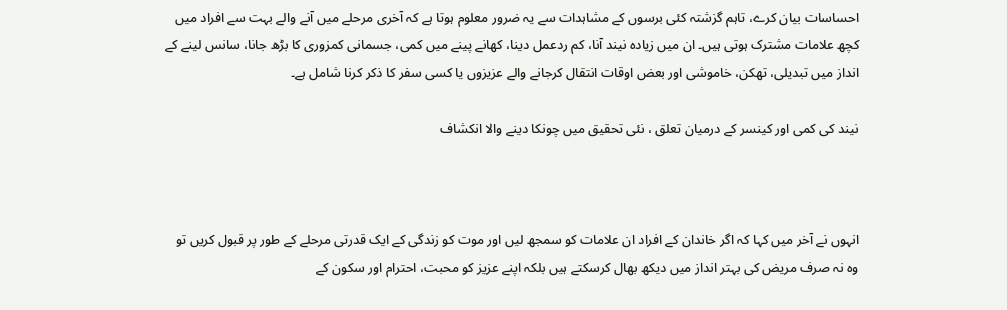احساسات بیان کرے، تاہم گزشتہ کئی برسوں کے مشاہدات سے یہ ضرور معلوم ہوتا ہے کہ آخری مرحلے میں آنے والے بہت سے افراد میں کچھ علامات مشترک ہوتی ہیں۔ ان میں زیادہ نیند آنا، کم ردعمل دینا، کھانے پینے میں کمی، جسمانی کمزوری کا بڑھ جانا، سانس لینے کے انداز میں تبدیلی، تھکن، خاموشی اور بعض اوقات انتقال کرجانے والے عزیزوں یا کسی سفر کا ذکر کرنا شامل ہے۔

نیند کی کمی اور کینسر کے درمیان تعلق ، نئی تحقیق میں چونکا دینے والا انکشاف



انہوں نے آخر میں کہا کہ اگر خاندان کے افراد ان علامات کو سمجھ لیں اور موت کو زندگی کے ایک قدرتی مرحلے کے طور پر قبول کریں تو وہ نہ صرف مریض کی بہتر انداز میں دیکھ بھال کرسکتے ہیں بلکہ اپنے عزیز کو محبت، احترام اور سکون کے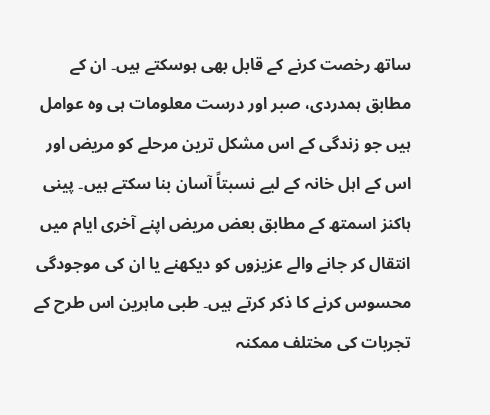ساتھ رخصت کرنے کے قابل بھی ہوسکتے ہیں۔ ان کے مطابق ہمدردی، صبر اور درست معلومات ہی وہ عوامل ہیں جو زندگی کے اس مشکل ترین مرحلے کو مریض اور اس کے اہل خانہ کے لیے نسبتاً آسان بنا سکتے ہیں۔ پینی ہاکنز اسمتھ کے مطابق بعض مریض اپنے آخری ایام میں انتقال کر جانے والے عزیزوں کو دیکھنے یا ان کی موجودگی محسوس کرنے کا ذکر کرتے ہیں۔ طبی ماہرین اس طرح کے تجربات کی مختلف ممکنہ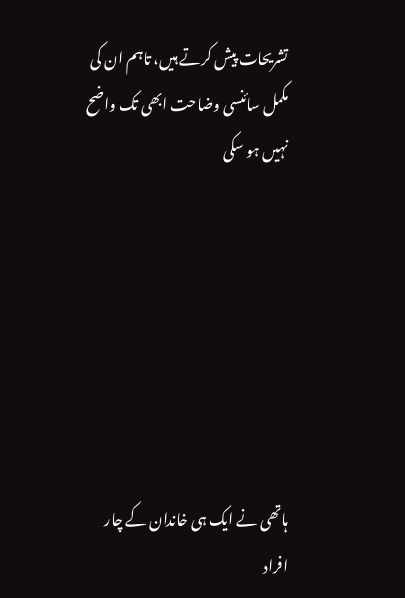تشریحات پیش کرتے ہیں، تاہم ان کی مکمل سائنسی وضاحت ابھی تک واضح نہیں ہو سکی







ہاتھی نے ایک ہی خاندان کے چار افراد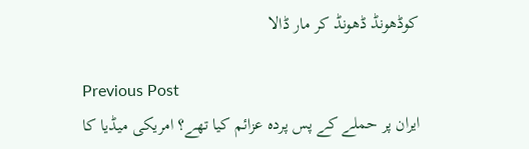کوڈھونڈ ڈھونڈ کر مار ڈالا

Previous Post
ایران پر حملے کے پس پردہ عزائم کیا تھے؟ امریکی میڈیا کا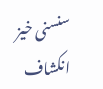سنسنی خیز انکشاف